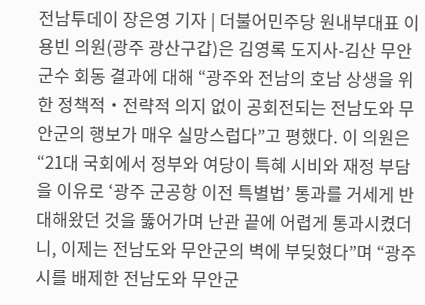전남투데이 장은영 기자 | 더불어민주당 원내부대표 이용빈 의원(광주 광산구갑)은 김영록 도지사-김산 무안군수 회동 결과에 대해 “광주와 전남의 호남 상생을 위한 정책적‧전략적 의지 없이 공회전되는 전남도와 무안군의 행보가 매우 실망스럽다”고 평했다. 이 의원은 “21대 국회에서 정부와 여당이 특혜 시비와 재정 부담을 이유로 ‘광주 군공항 이전 특별법’ 통과를 거세게 반대해왔던 것을 뚫어가며 난관 끝에 어렵게 통과시켰더니, 이제는 전남도와 무안군의 벽에 부딪혔다”며 “광주시를 배제한 전남도와 무안군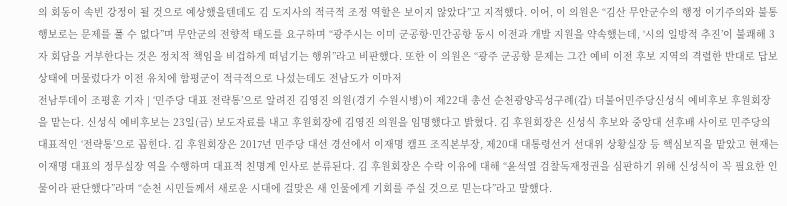의 회동이 속빈 강정이 될 것으로 예상했을텐데도 김 도지사의 적극적 조정 역할은 보이지 않았다”고 지적했다. 이어, 이 의원은 “김산 무안군수의 행정 이기주의와 불통 행보로는 문제를 풀 수 없다”며 무안군의 전향적 태도를 요구하며 “광주시는 이미 군공항·민간공항 동시 이전과 개발 지원을 약속했는데, ‘시의 일방적 추진’이 불쾌해 3자 회담을 거부한다는 것은 정치적 책임을 비겁하게 떠넘기는 행위”라고 비판했다. 또한 이 의원은 “광주 군공항 문제는 그간 예비 이전 후보 지역의 격렬한 반대로 답보상태에 머물렀다가 이전 유치에 함평군이 적극적으로 나섰는데도 전남도가 이마저
전남투데이 조평훈 기자 | ‘민주당 대표 전략통’으로 알려진 김영진 의원(경기 수원시병)이 제22대 총선 순천광양곡성구례(갑) 더불어민주당신성식 예비후보 후원회장을 맡는다. 신성식 예비후보는 23일(금) 보도자료를 내고 후원회장에 김영진 의원을 임명했다고 밝혔다. 김 후원회장은 신성식 후보와 중앙대 선후배 사이로 민주당의 대표적인 ‘전략통’으로 꼽힌다. 김 후원회장은 2017년 민주당 대선 경선에서 이재명 캠프 조직본부장, 제20대 대통령선거 선대위 상황실장 등 핵심보직을 맡았고 현재는 이재명 대표의 정무실장 역을 수행하며 대표적 친명계 인사로 분류된다. 김 후원회장은 수락 이유에 대해 “윤석열 검찰독재정권을 심판하기 위해 신성식이 꼭 필요한 인물이라 판단했다”라며 “순천 시민들께서 새로운 시대에 걸맞은 새 인물에게 기회를 주실 것으로 믿는다”라고 말했다.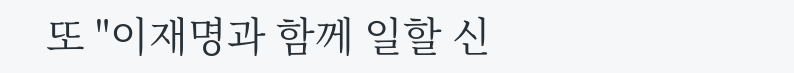또 "이재명과 함께 일할 신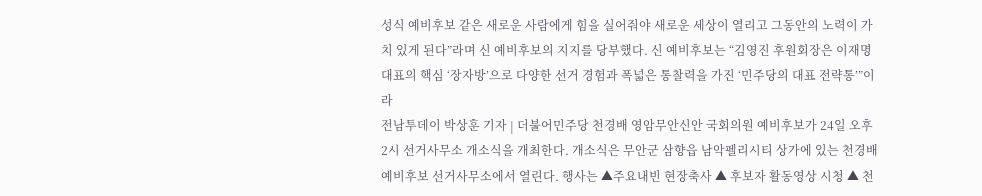성식 예비후보 같은 새로운 사람에게 힘을 실어줘야 새로운 세상이 열리고 그동안의 노력이 가치 있게 된다”라며 신 예비후보의 지지를 당부했다. 신 예비후보는 “김영진 후원회장은 이재명 대표의 핵심 ‘장자방’으로 다양한 선거 경험과 폭넓은 통찰력을 가진 ‘민주당의 대표 전략통’”이라
전남투데이 박상훈 기자 | 더불어민주당 천경배 영암무안신안 국회의원 예비후보가 24일 오후 2시 선거사무소 개소식을 개최한다. 개소식은 무안군 삼향읍 남악펠리시티 상가에 있는 천경배 예비후보 선거사무소에서 열린다. 행사는 ▲주요내빈 현장축사 ▲ 후보자 활동영상 시청 ▲ 천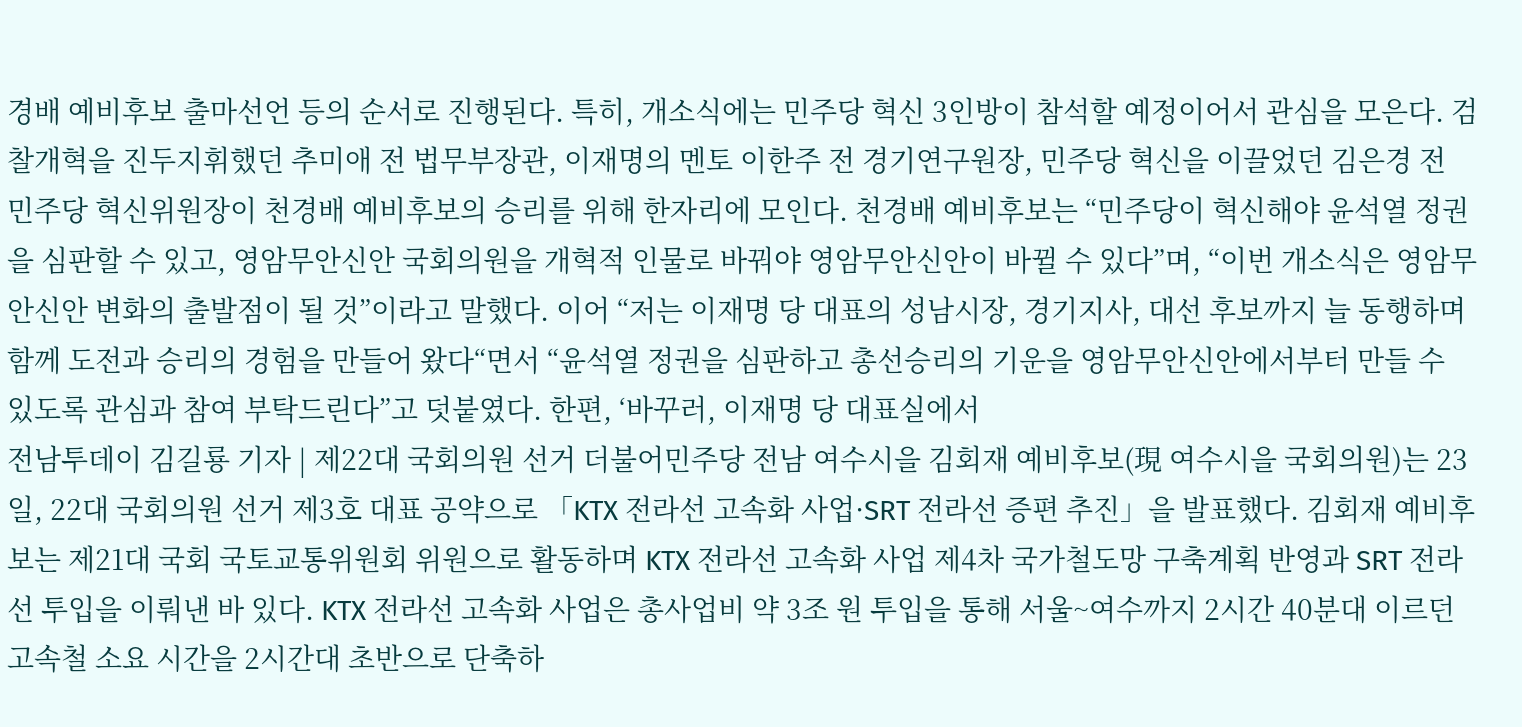경배 예비후보 출마선언 등의 순서로 진행된다. 특히, 개소식에는 민주당 혁신 3인방이 참석할 예정이어서 관심을 모은다. 검찰개혁을 진두지휘했던 추미애 전 법무부장관, 이재명의 멘토 이한주 전 경기연구원장, 민주당 혁신을 이끌었던 김은경 전 민주당 혁신위원장이 천경배 예비후보의 승리를 위해 한자리에 모인다. 천경배 예비후보는 “민주당이 혁신해야 윤석열 정권을 심판할 수 있고, 영암무안신안 국회의원을 개혁적 인물로 바꿔야 영암무안신안이 바뀔 수 있다”며, “이번 개소식은 영암무안신안 변화의 출발점이 될 것”이라고 말했다. 이어 “저는 이재명 당 대표의 성남시장, 경기지사, 대선 후보까지 늘 동행하며 함께 도전과 승리의 경험을 만들어 왔다“면서 “윤석열 정권을 심판하고 총선승리의 기운을 영암무안신안에서부터 만들 수 있도록 관심과 참여 부탁드린다”고 덧붙였다. 한편, ‘바꾸러, 이재명 당 대표실에서
전남투데이 김길룡 기자 | 제22대 국회의원 선거 더불어민주당 전남 여수시을 김회재 예비후보(現 여수시을 국회의원)는 23일, 22대 국회의원 선거 제3호 대표 공약으로 「KTX 전라선 고속화 사업·SRT 전라선 증편 추진」을 발표했다. 김회재 예비후보는 제21대 국회 국토교통위원회 위원으로 활동하며 KTX 전라선 고속화 사업 제4차 국가철도망 구축계획 반영과 SRT 전라선 투입을 이뤄낸 바 있다. KTX 전라선 고속화 사업은 총사업비 약 3조 원 투입을 통해 서울~여수까지 2시간 40분대 이르던 고속철 소요 시간을 2시간대 초반으로 단축하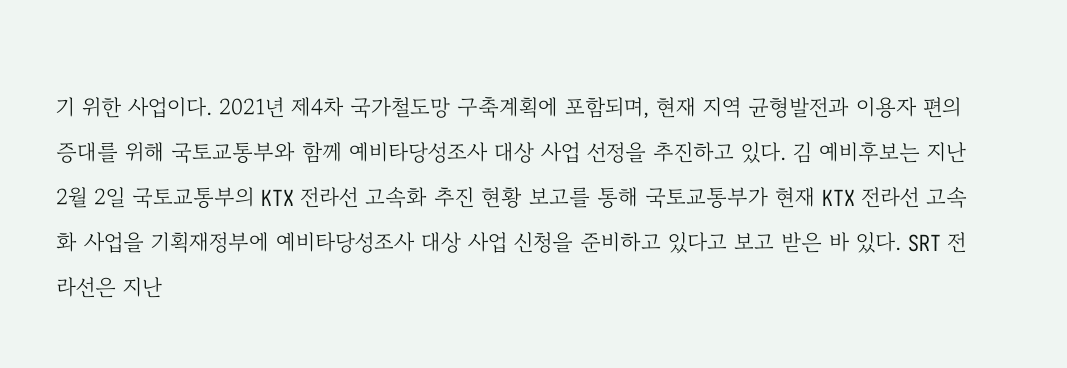기 위한 사업이다. 2021년 제4차 국가철도망 구축계획에 포함되며, 현재 지역 균형발전과 이용자 편의 증대를 위해 국토교통부와 함께 예비타당성조사 대상 사업 선정을 추진하고 있다. 김 예비후보는 지난 2월 2일 국토교통부의 KTX 전라선 고속화 추진 현황 보고를 통해 국토교통부가 현재 KTX 전라선 고속화 사업을 기획재정부에 예비타당성조사 대상 사업 신청을 준비하고 있다고 보고 받은 바 있다. SRT 전라선은 지난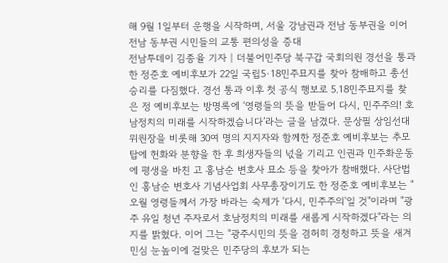해 9월 1일부터 운행을 시작하며, 서울 강남권과 전남 동부권을 이어 전남 동부권 시민들의 교통 편의성을 증대
전남투데이 김종율 기자 | 더불어민주당 북구갑 국회의원 경선을 통과한 정준호 예비후보가 22일 국립5·18민주묘지를 찾아 참배하고 총선 승리를 다짐했다. 경선 통과 이후 첫 공식 행보로 5.18민주묘지를 찾은 정 예비후보는 방명록에 ‘영령들의 뜻을 받들어 다시, 민주주의! 호남정치의 미래를 시작하겠습니다’라는 글을 남겼다. 문상필 상임선대위원장을 비롯해 30여 명의 지지자와 함께한 정준호 예비후보는 추모탑에 헌화와 분향을 한 후 희생자들의 넋을 기리고 인권과 민주화운동에 평생을 바친 고 홍남순 변호사 묘소 등을 찾아가 참배했다. 사단법인 홍남순 변호사 기념사업회 사무총장이기도 한 정준호 예비후보는 "오월 영령들께서 가장 바라는 숙제가 '다시, 민주주의'일 것"이라며 "광주 유일 청년 주자로서 호남정치의 미래를 새롭게 시작하겠다"라는 의지를 밝혔다. 이어 그는 "광주시민의 뜻을 겸허히 경청하고 뜻을 새겨 민심 눈높이에 걸맞은 민주당의 후보가 되는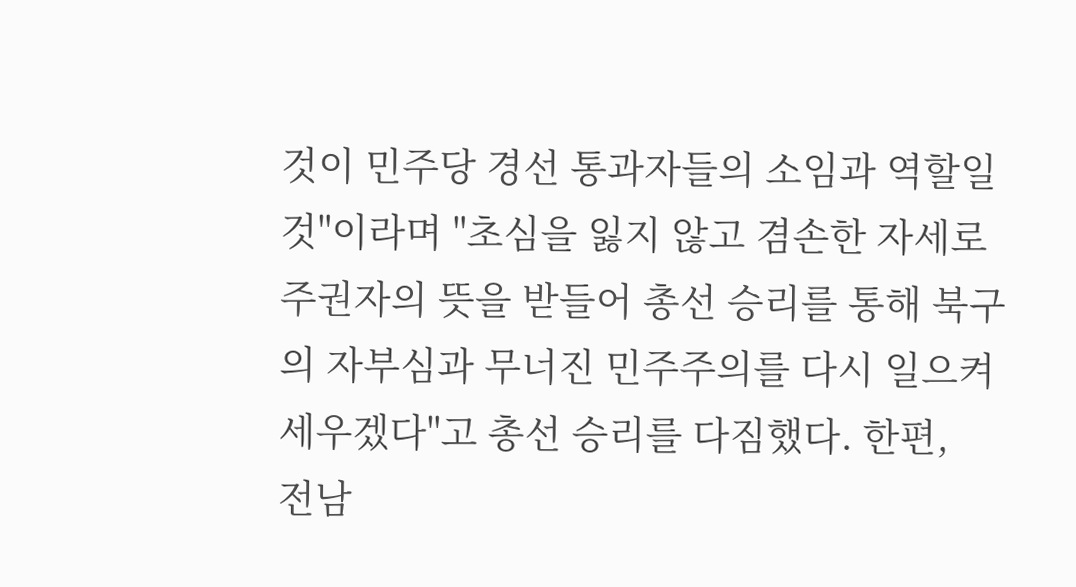것이 민주당 경선 통과자들의 소임과 역할일 것"이라며 "초심을 잃지 않고 겸손한 자세로 주권자의 뜻을 받들어 총선 승리를 통해 북구의 자부심과 무너진 민주주의를 다시 일으켜 세우겠다"고 총선 승리를 다짐했다. 한편,
전남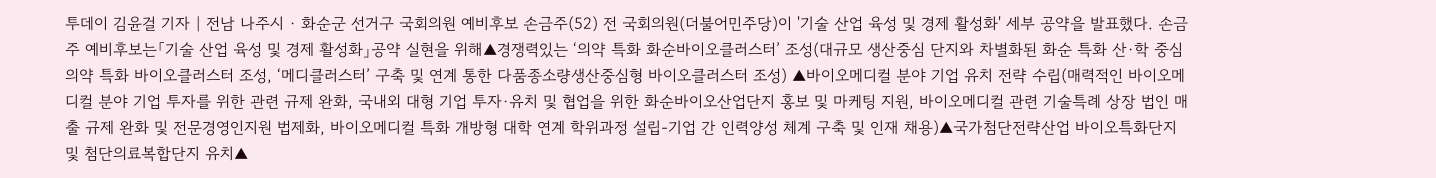투데이 김윤걸 기자 | 전남 나주시 · 화순군 선거구 국회의원 예비후보 손금주(52) 전 국회의원(더불어민주당)이 '기술 산업 육성 및 경제 활성화' 세부 공약을 발표했다. 손금주 예비후보는「기술 산업 육성 및 경제 활성화」공약 실현을 위해▲경쟁력있는 ‘의약 특화 화순바이오클러스터’ 조성(대규모 생산중심 단지와 차별화된 화순 특화 산·학 중심 의약 특화 바이오클러스터 조성, ‘메디클러스터’ 구축 및 연계 통한 다품종소량생산중심형 바이오클러스터 조성) ▲바이오메디컬 분야 기업 유치 전략 수립(매력적인 바이오메디컬 분야 기업 투자를 위한 관련 규제 완화, 국내외 대형 기업 투자·유치 및 협업을 위한 화순바이오산업단지 홍보 및 마케팅 지원, 바이오메디컬 관련 기술특례 상장 법인 매출 규제 완화 및 전문경영인지원 법제화, 바이오메디컬 특화 개방형 대학 연계 학위과정 설립-기업 간 인력양성 체계 구축 및 인재 채용)▲국가첨단전략산업 바이오특화단지 및 첨단의료복합단지 유치▲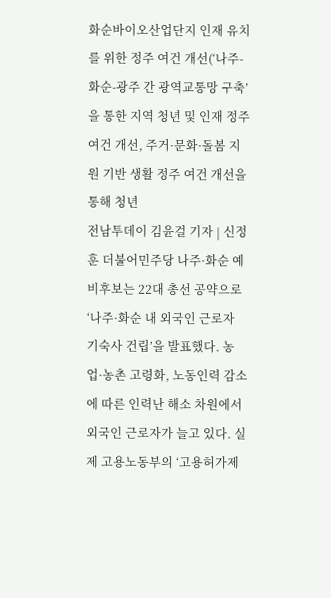화순바이오산업단지 인재 유치를 위한 정주 여건 개선(‘나주-화순-광주 간 광역교통망 구축’을 통한 지역 청년 및 인재 정주 여건 개선, 주거·문화·돌봄 지원 기반 생활 정주 여건 개선을 통해 청년
전남투데이 김윤걸 기자 | 신정훈 더불어민주당 나주·화순 예비후보는 22대 총선 공약으로 ‘나주·화순 내 외국인 근로자 기숙사 건립’을 발표했다. 농업·농촌 고령화, 노동인력 감소에 따른 인력난 해소 차원에서 외국인 근로자가 늘고 있다. 실제 고용노동부의 ‘고용허가제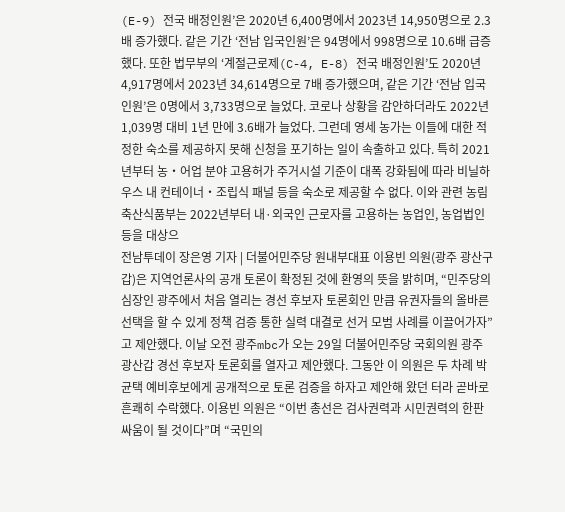(E-9) 전국 배정인원’은 2020년 6,400명에서 2023년 14,950명으로 2.3배 증가했다. 같은 기간 ‘전남 입국인원’은 94명에서 998명으로 10.6배 급증했다. 또한 법무부의 ‘계절근로제(C-4, E-8) 전국 배정인원’도 2020년 4,917명에서 2023년 34,614명으로 7배 증가했으며, 같은 기간 ‘전남 입국인원’은 0명에서 3,733명으로 늘었다. 코로나 상황을 감안하더라도 2022년 1,039명 대비 1년 만에 3.6배가 늘었다. 그런데 영세 농가는 이들에 대한 적정한 숙소를 제공하지 못해 신청을 포기하는 일이 속출하고 있다. 특히 2021년부터 농‧어업 분야 고용허가 주거시설 기준이 대폭 강화됨에 따라 비닐하우스 내 컨테이너‧조립식 패널 등을 숙소로 제공할 수 없다. 이와 관련 농림축산식품부는 2022년부터 내·외국인 근로자를 고용하는 농업인, 농업법인 등을 대상으
전남투데이 장은영 기자 | 더불어민주당 원내부대표 이용빈 의원(광주 광산구갑)은 지역언론사의 공개 토론이 확정된 것에 환영의 뜻을 밝히며, “민주당의 심장인 광주에서 처음 열리는 경선 후보자 토론회인 만큼 유권자들의 올바른 선택을 할 수 있게 정책 검증 통한 실력 대결로 선거 모범 사례를 이끌어가자”고 제안했다. 이날 오전 광주mbc가 오는 29일 더불어민주당 국회의원 광주광산갑 경선 후보자 토론회를 열자고 제안했다. 그동안 이 의원은 두 차례 박균택 예비후보에게 공개적으로 토론 검증을 하자고 제안해 왔던 터라 곧바로 흔쾌히 수락했다. 이용빈 의원은 “이번 총선은 검사권력과 시민권력의 한판 싸움이 될 것이다”며 “국민의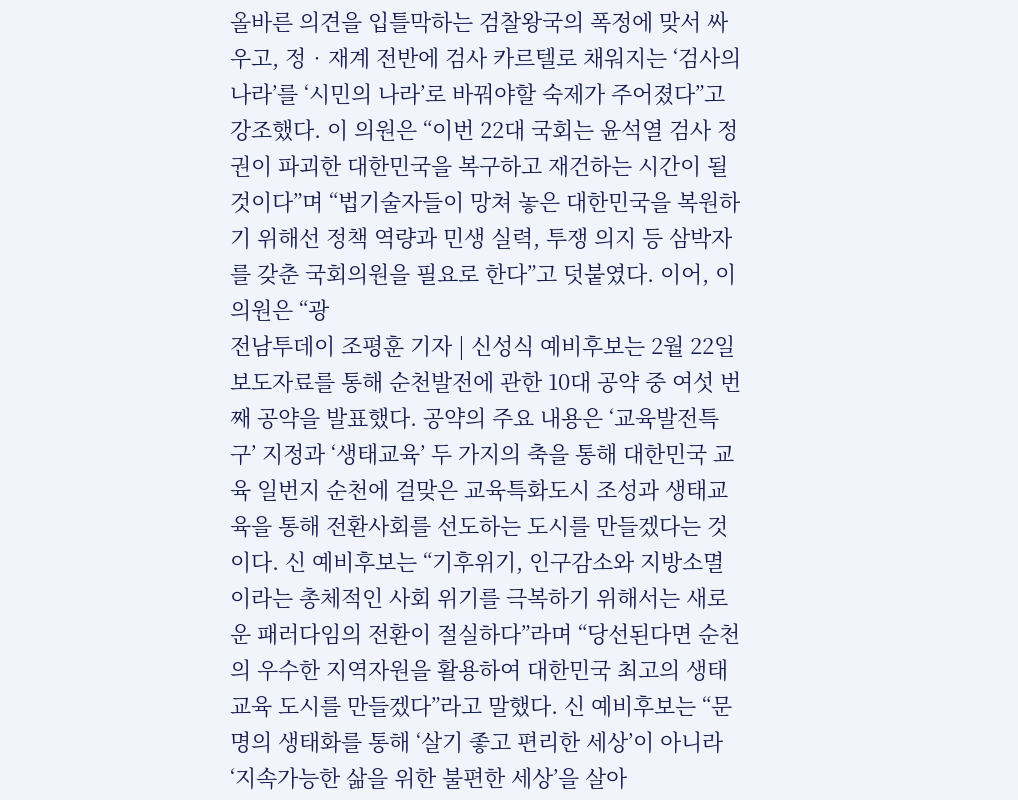올바른 의견을 입틀막하는 검찰왕국의 폭정에 맞서 싸우고, 정‧재계 전반에 검사 카르텔로 채워지는 ‘검사의 나라’를 ‘시민의 나라’로 바꿔야할 숙제가 주어졌다”고 강조했다. 이 의원은 “이번 22대 국회는 윤석열 검사 정권이 파괴한 대한민국을 복구하고 재건하는 시간이 될 것이다”며 “법기술자들이 망쳐 놓은 대한민국을 복원하기 위해선 정책 역량과 민생 실력, 투쟁 의지 등 삼박자를 갖춘 국회의원을 필요로 한다”고 덧붙였다. 이어, 이 의원은 “광
전남투데이 조평훈 기자 | 신성식 예비후보는 2월 22일 보도자료를 통해 순천발전에 관한 10대 공약 중 여섯 번째 공약을 발표했다. 공약의 주요 내용은 ‘교육발전특구’ 지정과 ‘생태교육’ 두 가지의 축을 통해 대한민국 교육 일번지 순천에 걸맞은 교육특화도시 조성과 생태교육을 통해 전환사회를 선도하는 도시를 만들겠다는 것이다. 신 예비후보는 “기후위기, 인구감소와 지방소멸이라는 총체적인 사회 위기를 극복하기 위해서는 새로운 패러다임의 전환이 절실하다”라며 “당선된다면 순천의 우수한 지역자원을 활용하여 대한민국 최고의 생태교육 도시를 만들겠다”라고 말했다. 신 예비후보는 “문명의 생태화를 통해 ‘살기 좋고 편리한 세상’이 아니라 ‘지속가능한 삶을 위한 불편한 세상’을 살아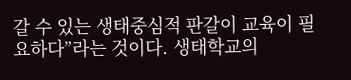갈 수 있는 생태중심적 판갈이 교육이 필요하다”라는 것이다. 생태학교의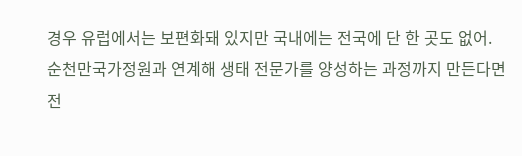경우 유럽에서는 보편화돼 있지만 국내에는 전국에 단 한 곳도 없어. 순천만국가정원과 연계해 생태 전문가를 양성하는 과정까지 만든다면 전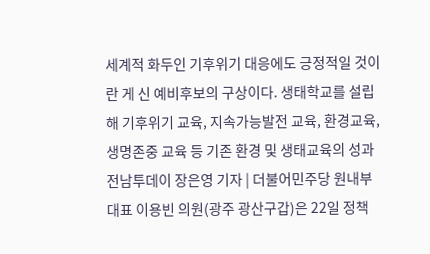세계적 화두인 기후위기 대응에도 긍정적일 것이란 게 신 예비후보의 구상이다. 생태학교를 설립해 기후위기 교육, 지속가능발전 교육, 환경교육, 생명존중 교육 등 기존 환경 및 생태교육의 성과
전남투데이 장은영 기자 | 더불어민주당 원내부대표 이용빈 의원(광주 광산구갑)은 22일 정책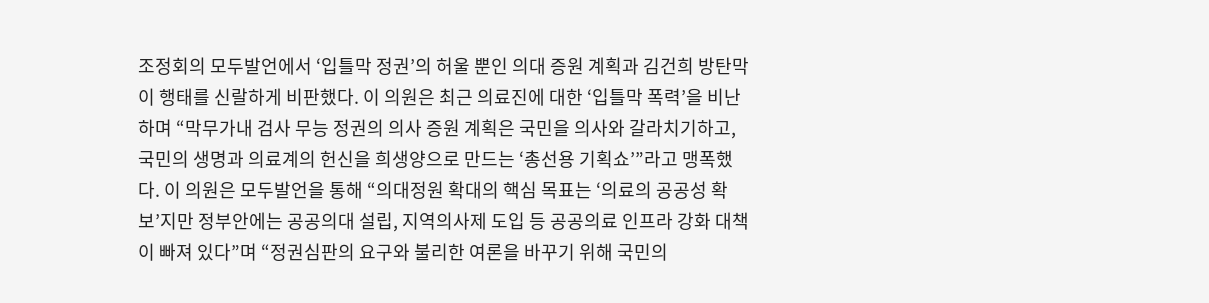조정회의 모두발언에서 ‘입틀막 정권’의 허울 뿐인 의대 증원 계획과 김건희 방탄막이 행태를 신랄하게 비판했다. 이 의원은 최근 의료진에 대한 ‘입틀막 폭력’을 비난하며 “막무가내 검사 무능 정권의 의사 증원 계획은 국민을 의사와 갈라치기하고, 국민의 생명과 의료계의 헌신을 희생양으로 만드는 ‘총선용 기획쇼’”라고 맹폭했다. 이 의원은 모두발언을 통해 “의대정원 확대의 핵심 목표는 ‘의료의 공공성 확보’지만 정부안에는 공공의대 설립, 지역의사제 도입 등 공공의료 인프라 강화 대책이 빠져 있다”며 “정권심판의 요구와 불리한 여론을 바꾸기 위해 국민의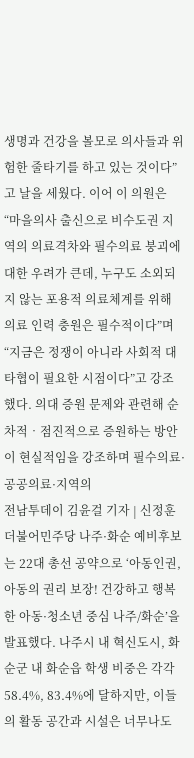생명과 건강을 볼모로 의사들과 위험한 줄타기를 하고 있는 것이다”고 날을 세웠다. 이어 이 의원은 “마을의사 출신으로 비수도권 지역의 의료격차와 필수의료 붕괴에 대한 우려가 큰데, 누구도 소외되지 않는 포용적 의료체계를 위해 의료 인력 충원은 필수적이다”며 “지금은 정쟁이 아니라 사회적 대타협이 필요한 시점이다”고 강조했다. 의대 증원 문제와 관련해 순차적‧점진적으로 증원하는 방안이 현실적임을 강조하며 필수의료·공공의료·지역의
전남투데이 김윤걸 기자 | 신정훈 더불어민주당 나주·화순 예비후보는 22대 총선 공약으로 ‘아동인권, 아동의 권리 보장! 건강하고 행복한 아동·청소년 중심 나주/화순’을 발표했다. 나주시 내 혁신도시, 화순군 내 화순읍 학생 비중은 각각 58.4%, 83.4%에 달하지만, 이들의 활동 공간과 시설은 너무나도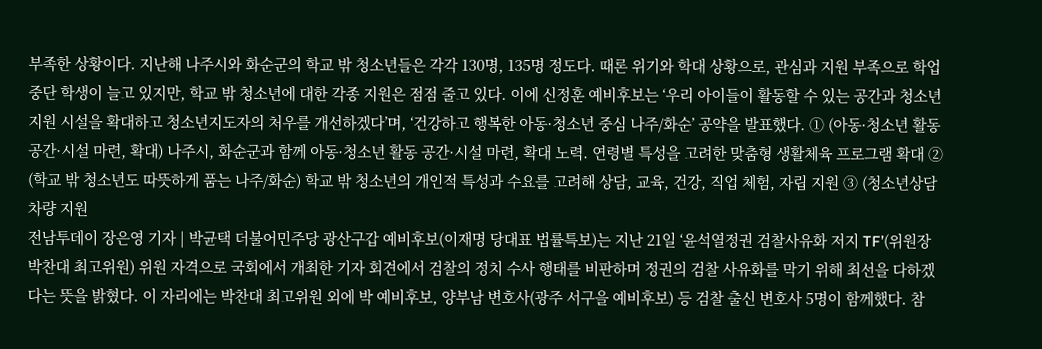부족한 상황이다. 지난해 나주시와 화순군의 학교 밖 청소년들은 각각 130명, 135명 정도다. 때론 위기와 학대 상황으로, 관심과 지원 부족으로 학업중단 학생이 늘고 있지만, 학교 밖 청소년에 대한 각종 지원은 점점 줄고 있다. 이에 신정훈 예비후보는 ‘우리 아이들이 활동할 수 있는 공간과 청소년 지원 시설을 확대하고 청소년지도자의 처우를 개선하겠다’며, ‘건강하고 행복한 아동·청소년 중심 나주/화순’ 공약을 발표했다. ① (아동·청소년 활동 공간·시설 마련, 확대) 나주시, 화순군과 함께 아동·청소년 활동 공간·시설 마련, 확대 노력. 연령별 특성을 고려한 맞춤형 생활체육 프로그램 확대 ② (학교 밖 청소년도 따뜻하게 품는 나주/화순) 학교 밖 청소년의 개인적 특성과 수요를 고려해 상담, 교육, 건강, 직업 체험, 자립 지원 ③ (청소년상담 차량 지원
전남투데이 장은영 기자 | 박균택 더불어민주당 광산구갑 예비후보(이재명 당대표 법률특보)는 지난 21일 ‘윤석열정권 검찰사유화 저지 TF’(위원장 박찬대 최고위원) 위원 자격으로 국회에서 개최한 기자 회견에서 검찰의 정치 수사 행태를 비판하며 정권의 검찰 사유화를 막기 위해 최선을 다하겠다는 뜻을 밝혔다. 이 자리에는 박찬대 최고위원 외에 박 예비후보, 양부남 변호사(광주 서구을 예비후보) 등 검찰 출신 변호사 5명이 함께했다. 참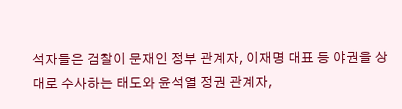석자들은 검찰이 문재인 정부 관계자, 이재명 대표 등 야권을 상대로 수사하는 태도와 윤석열 정권 관계자,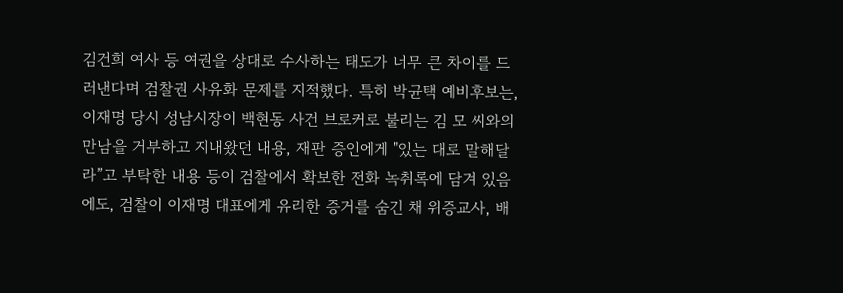김건희 여사 등 여권을 상대로 수사하는 태도가 너무 큰 차이를 드러낸다며 검찰권 사유화 문제를 지적했다. 특히 박균택 예비후보는, 이재명 당시 성남시장이 백현동 사건 브로커로 불리는 김 모 씨와의 만남을 거부하고 지내왔던 내용, 재판 증인에게 "있는 대로 말해달라”고 부탁한 내용 등이 검찰에서 확보한 전화 녹취록에 담겨 있음에도, 검찰이 이재명 대표에게 유리한 증거를 숨긴 채 위증교사, 배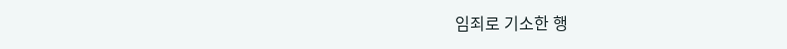임죄로 기소한 행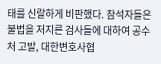태를 신랄하게 비판했다. 참석자들은 불법을 저지른 검사들에 대하여 공수처 고발, 대한변호사협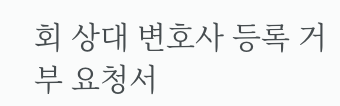회 상대 변호사 등록 거부 요청서